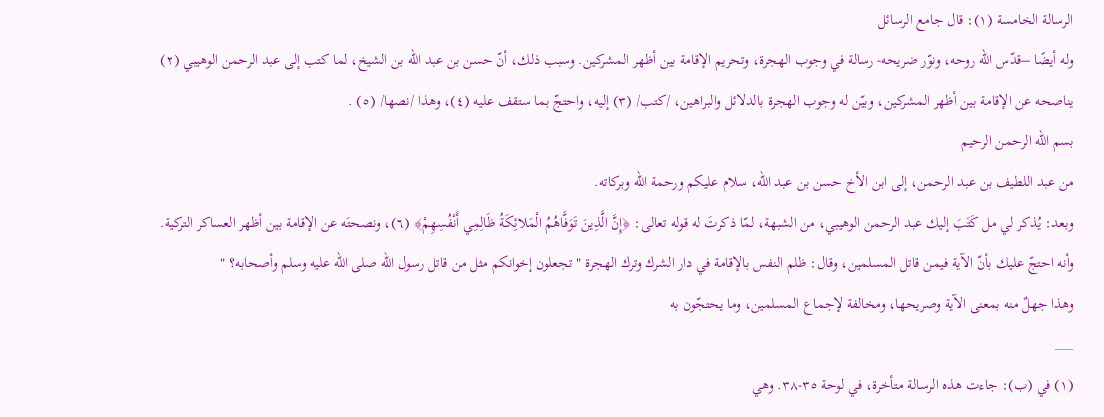الرسالة الخامسة (١): قال جامع الرسائل
وله أيضًا –قدّس الله روحه، ونوّر ضريحه- رسالة في وجوب الهجرة، وتحريم الإقامة بين أظهر المشركين. وسبب ذلك، أنّ حسن بن عبد الله بن الشيخ، لما كتب إلى عبد الرحمن الوهيبي (٢) يناصحه عن الإقامة بين أظهر المشركين، وبيّن له وجوب الهجرة بالدلائل والبراهين، /كتب/ (٣) إليه، واحتجّ بما ستقف عليه (٤)، وهذا /نصها/ (٥) .
بسم الله الرحمن الرحيم
من عبد اللطيف بن عبد الرحمن، إلى ابن الأخ حسن بن عبد الله، سلام عليكم ورحمة الله وبركاته.
وبعد: يُذكر لي مل كَتَبَ إليك عبد الرحمن الوهيبي، من الشبهة، لمّا ذكرتَ له قوله تعالى: ﴿إِنَّ الَّذِينَ تَوَفَّاهُمُ الْمَلائِكَةُ ظَالِمِي أَنْفُسِهِمْ﴾ (٦)، ونصحتَه عن الإقامة بين أظهر العساكر التركية. وأنه احتجّ عليك بأنّ الآية فيمن قاتل المسلمين، وقال: ظلم النفس بالإقامة في دار الشرك وترك الهجرة " تجعلون إخوانكم مثل من قاتل رسول الله صلى الله عليه وسلم وأصحابه؟ "
وهذا جهلٌ منه بمعنى الآية وصريحها، ومخالفة لإجماع المسلمين، وما يحتجّون به
___
(١) في (ب): جاءت هذه الرسالة متأخرة، في لوحة ٣٥-٣٨. وهي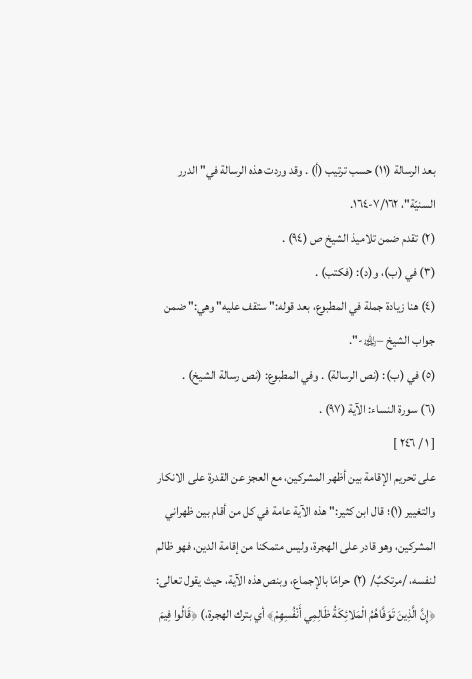بعد الرسالة (١١) حسب ترتيب (أ) . وقد وردت هذه الرسالة في" الدرر السنيّة"، ٧/١٦٢-١٦٤.
(٢) تقدم ضمن تلاميذ الشيخ ص (٩٤) .
(٣) في (ب)، و(د): (فكتب) .
(٤) هنا زيادة جملة في المطبوع، بعد قوله:" ستقف عليه" وهي:" ضمن جواب الشيخ –﵀-".
(٥) في (ب): (نص الرسالة) . وفي المطبوع: (نص رسالة الشيخ) .
(٦) سورة النساء: الآية (٩٧) .
[ ١ / ٢٤٦ ]
على تحريم الإقامة بين أظهر المشركين، مع العجز عن القدرة على الانكار والتغيير (١)؛ قال ابن كثير:" هذه الآية عامة في كل من أقام بين ظهراني المشركين، وهو قادر على الهجرة، وليس متمكنا من إقامة الدين، فهو ظالم لنفسه، /مرتكبٌ/ (٢) حرامًا بالإجماع، وبنص هذه الآية، حيث يقول تعالى: ﴿إِنَّ الَّذِينَ تَوَفَّاهُمُ الْمَلائِكَةُ ظَالِمِي أَنْفُسِهِمْ﴾ أي بترك الهجرة،) ﴿قَالُوا فِيمَ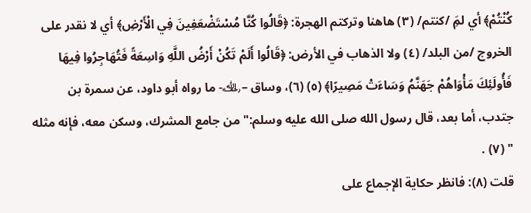كُنْتُمْ﴾ أي لمَِ /كنتم/ (٣) هاهنا وتركتم الهجرة: ﴿قَالُوا كُنَّا مُسْتَضْعَفِينَ فِي الْأَرْضِ﴾ أي لا نقدر على الخروج /من البلد/ (٤) ولا الذهاب في الأرض: ﴿قَالُوا أَلَمْ تَكُنْ أَرْضُ اللَّهِ وَاسِعَةً فَتُهَاجِرُوا فِيهَا فَأُولَئِكَ مَأْوَاهُمْ جَهَنَّمُ وَسَاءَتْ مَصِيرًا﴾ (٥) (٦)، وساق –﵀- ما رواه أبو داود، عن سمرة بن جتدب، أما بعد، قال رسول الله صلى الله عليه وسلم:" من جامع المشرك، وسكن معه، فإنه مثله " (٧) .
قلت (٨): فانظر حكاية الإجماع على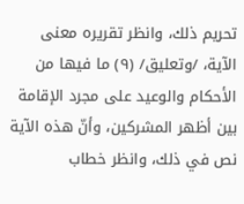تحريم ذلك، وانظر تقريره معنى الآية، /وتعليق/ (٩) ما فيها من الأحكام والوعيد على مجرد الإقامة بين أظهر المشركين، وأنّ هذه الآية نص في ذلك، وانظر خطاب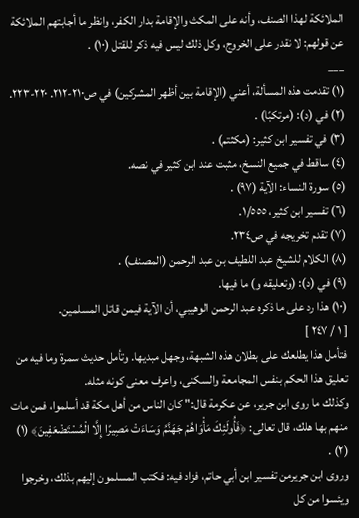الملائكة لهذا الصنف، وأنه على المكث والإقامة بدار الكفر، وانظر ما أجابتهم الملائكة عن قولهم: لا نقدر على الخروج، وكل ذلك ليس فيه ذكر للقتل (١٠) .
___
(١) تقدمت هذه المسألة، أعني (الإقامة بين أظهر المشركين) في ص٢١٠-٢١٢. ٢٢٠-٢٢٣.
(٢) في (د): (مرتكبًا) .
(٣) في تفسير ابن كثير: (مكثتم) .
(٤) ساقط في جميع النسخ، مثبت عند ابن كثير في نصه.
(٥) سورة النساء: الآية (٩٧) .
(٦) تفسير ابن كثير، ١/٥٥٥.
(٧) تقدم تخريجه في ص٢٣٤.
(٨) الكلام للشيخ عبد اللطيف بن عبد الرحمن (المصنف) .
(٩) في (د): (وتعليقه و) ما فيها.
(١٠) هذا رد على ما ذكره عبد الرحمن الوهيبي، أن الآية فيمن قاتل المسلمين.
[ ١ / ٢٤٧ ]
فتأمل هذا يطلعك على بطلان هذه الشبهة، وجهل مبديها. وتأمل حديث سمرة وما فيه من تعليق هذا الحكم بنفس المجامعة والسكنى، واعرف معنى كونه مثله.
وكذلك ما روى ابن جرير، عن عكرمة قال:" كان الناس من أهل مكة قد أسلموا، فمن مات منهم بها هلك، قال تعالى: ﴿فَأُولَئِكَ مَأْوَاهُمْ جَهَنَّمُ وَسَاءَتْ مَصِيرًا إِلَّا الْمُسْتَضْعَفِينَ﴾ (١) (٢) .
وروى ابن جريرمن تفسير ابن أبي حاتم، فزاد فيه: فكتب المسلمون إليهم بذلك، وخرجوا ويئسوا من كل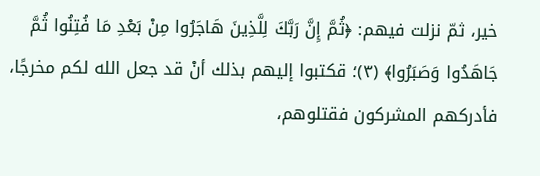خير، ثمّ نزلت فيهم: ﴿ثُمَّ إِنَّ رَبَّكَ لِلَّذِينَ هَاجَرُوا مِنْ بَعْدِ مَا فُتِنُوا ثُمَّ جَاهَدُوا وَصَبَرُوا﴾ (٣)؛ قكتبوا إليهم بذلك أنْ قد جعل الله لكم مخرجًا، فأدركهم المشركون فقتلوهم،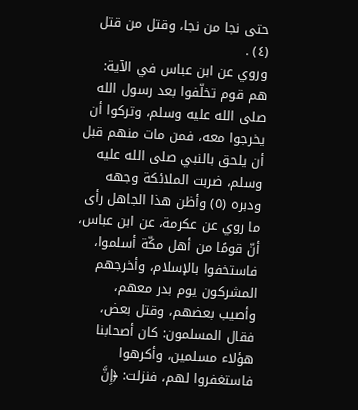حتى نجا من نجا، وقتل من قتل (٤) .
وروي عن ابن عباس في الآية: هم قوم تخلّفوا بعد رسول الله صلى الله عليه وسلم، وتركوا أن يخرجوا معه، فمن مات منهم قبل أن يلحق بالنبي صلى الله عليه وسلم، ضربت الملائكة وجهه ودبره (٥) وأظن هذا الجاهل رأى ما روي عن عكرمة، عن ابن عباس، أنّ قومًا من أهل مكّة أسلموا، فاستخفوا بالإسلام، وأخرجهم المشركون يوم بدر معهم، وأصيب بعضهم، وقتل بعض، فقال المسلمون: كان أصحابنا هؤلاء مسلمين، وأكرهوا فاستغفروا لهم، فنزلت: ﴿إِنَّ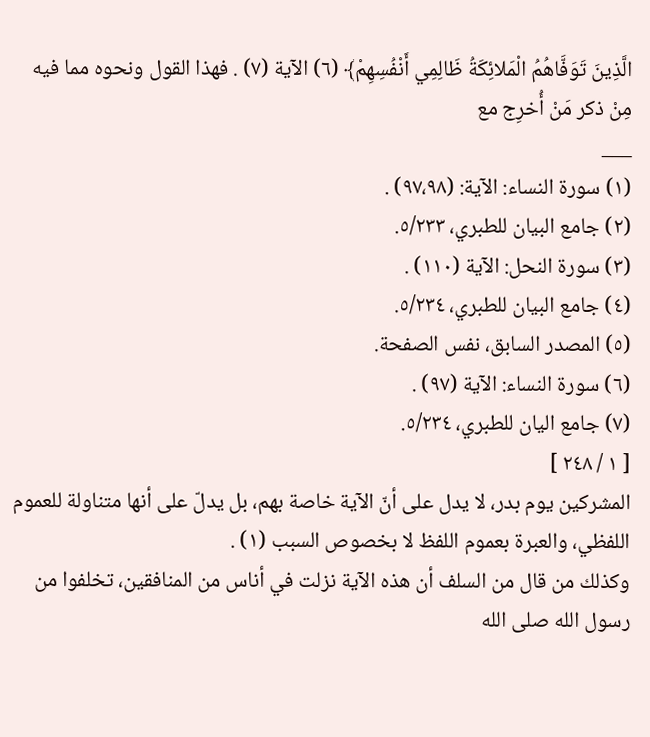الَّذِينَ تَوَفَّاهُمُ الْمَلائِكَةُ ظَالِمِي أَنْفُسِهِمْ﴾ (٦) الآية (٧) . فهذا القول ونحوه مما فيه مِنْ ذكر مَنْ أُخرِج مع
___
(١) سورة النساء: الآية: (٩٧،٩٨) .
(٢) جامع البيان للطبري، ٥/٢٣٣.
(٣) سورة النحل: الآية (١١٠) .
(٤) جامع البيان للطبري، ٥/٢٣٤.
(٥) المصدر السابق، نفس الصفحة.
(٦) سورة النساء: الآية (٩٧) .
(٧) جامع اليان للطبري، ٥/٢٣٤.
[ ١ / ٢٤٨ ]
المشركين يوم بدر، لا يدل على أنّ الآية خاصة بهم، بل يدلّ على أنها متناولة للعموم اللفظي، والعبرة بعموم اللفظ لا بخصوص السبب (١) .
وكذلك من قال من السلف أن هذه الآية نزلت في أناس من المنافقين، تخلفوا من رسول الله صلى الله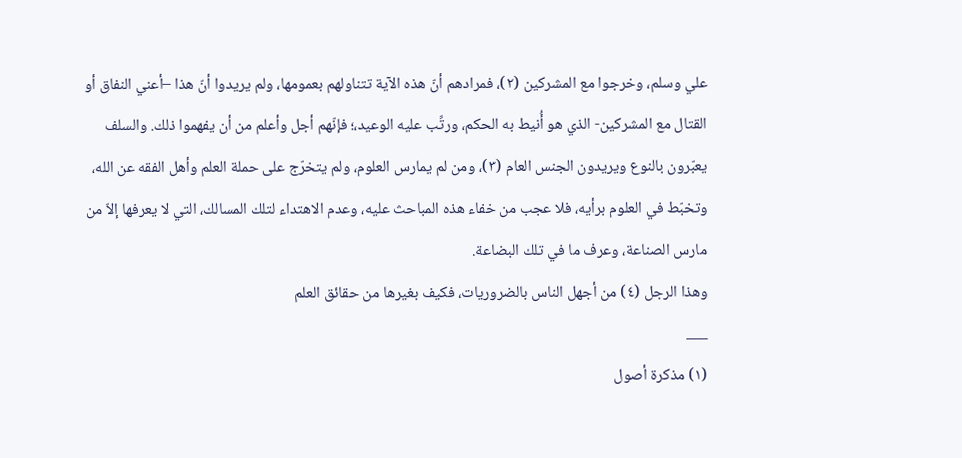علي وسلم، وخرجوا مع المشركين (٢)، فمرادهم أنّ هذه الآية تتناولهم بعمومها، ولم يريدوا أنّ هذا –أعني النفاق أو القتال مع المشركين- الذي هو أُنيط به الحكم، ورتِّب عليه الوعيد،؛ فإنّهم أجل وأعلم من أن يفهموا ذلك. والسلف يعبّرون بالنوع ويريدون الجنس العام (٣)، ومن لم يمارس العلوم، ولم يتخرّج على حملة العلم وأهل الفقه عن الله، وتخبّط في العلوم برأيه، فلا عجب من خفاء هذه المباحث عليه، وعدم الاهتداء لتلك المسالك، التي لا يعرفها إلاّ من مارس الصناعة، وعرف ما في تلك البضاعة.
وهذا الرجل (٤) من أجهل الناس بالضروريات، فكيف بغيرها من حقائق العلم
___
(١) مذكرة أصول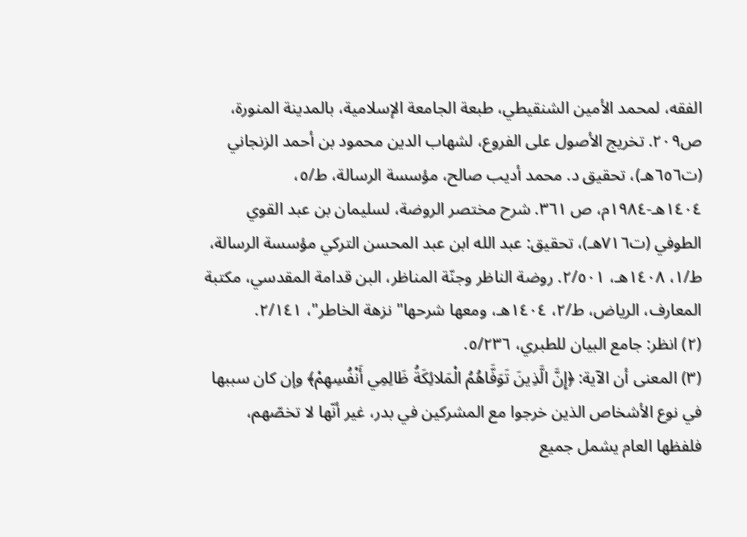الفقه، لمحمد الأمين الشنقيطي، طبعة الجامعة الإسلامية، بالمدينة المنورة، ص٢٠٩. تخريج الأصول على الفروع، لشهاب الدين محمود بن أحمد الزنجاني (ت٦٥٦هـ)، تحقيق د. محمد أديب صالح، مؤسسة الرسالة، ط/٥، ١٤٠٤هـ-١٩٨٤م، ص ٣٦١. شرح مختصر الروضة، لسليمان بن عبد القوي الطوفي (ت٧١٦هـ)، تحقيق: عبد الله ابن عبد المحسن التركي مؤسسة الرسالة، ط/١، ١٤٠٨هـ، ٢/٥٠١. روضة الناظر وجنّة المناظر، البن قدامة المقدسي، مكتبة المعارف، الرياض، ط/٢، ١٤٠٤هـ، ومعها شرحها" نزهة الخاطر"، ٢/١٤١.
(٢) انظر: جامع البيان للطبري، ٥/٢٣٦.
(٣) المعنى أن الآية: ﴿إِنَّ الَّذِينَ تَوَفَّاهُمُ الْمَلائِكَةُ ظَالِمِي أَنْفُسِهِمْ﴾ وإن كان سببها في نوع الأشخاص الذين خرجوا مع المشركين في بدر، غير أنّها لا تخصّهم، فلفظها العام يشمل جميع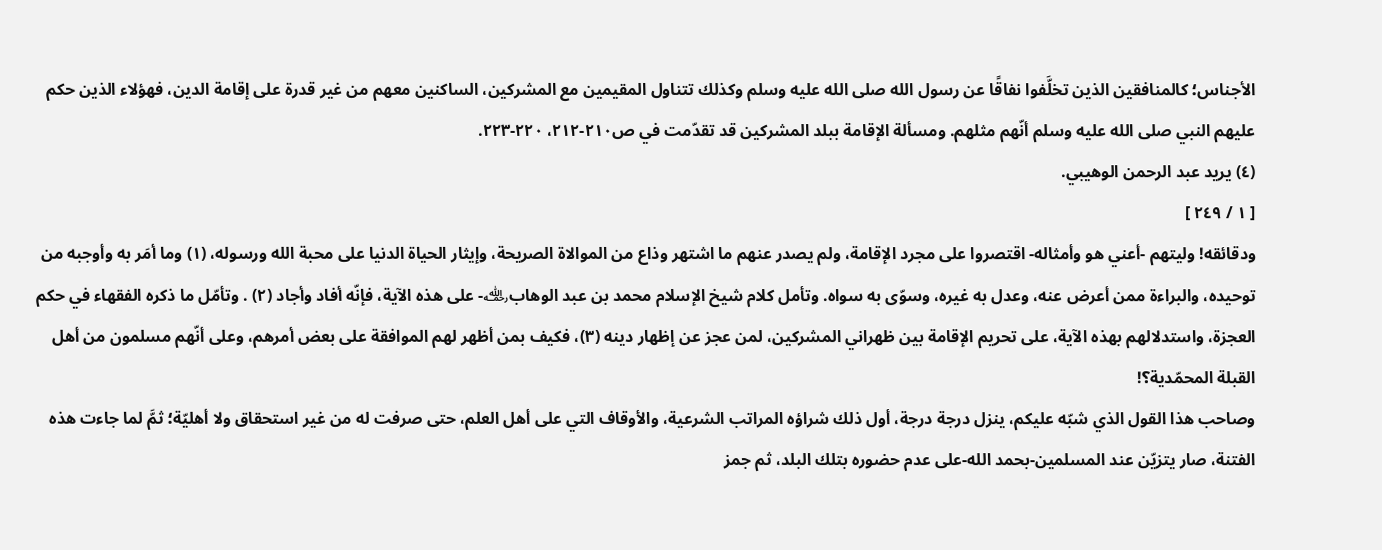الأجناس؛ كالمنافقين الذين تخلَّفوا نفاقًا عن رسول الله صلى الله عليه وسلم وكذلك تتناول المقيمين مع المشركين، الساكنين معهم من غير قدرة على إقامة الدين، فهؤلاء الذين حكم عليهم النبي صلى الله عليه وسلم أنّهم مثلهم. ومسألة الإقامة ببلد المشركين قد تقدّمت في ص٢١٠-٢١٢، ٢٢٠-٢٢٣.
(٤) يريد عبد الرحمن الوهيبي.
[ ١ / ٢٤٩ ]
ودقائقه! وليتهم -أعني هو وأمثاله- اقتصروا على مجرد الإقامة، ولم يصدر عنهم ما اشتهر وذاع من الموالاة الصريحة، وإيثار الحياة الدنيا على محبة الله ورسوله، (١) وما أمَر به وأوجبه من توحيده، والبراءة ممن أعرض عنه، وعدل به غيره، وسوّى به سواه. وتأمل كلام شيخ الإسلام محمد بن عبد الوهاب﵀- على هذه الآية، فإنّه أفاد وأجاد (٢) . وتأمّل ما ذكره الفقهاء في حكم العجزة، واستدلالهم بهذه الآية، على تحريم الإقامة بين ظهراني المشركين، لمن عجز عن إظهار دينه (٣)، فكيف بمن أظهر لهم الموافقة على بعض أمرهم، وعلى أنّهم مسلمون من أهل القبلة المحمّدية؟!
وصاحب هذا القول الذي شبّه عليكم، ينزل درجة درجة، أول ذلك شراؤه المراتب الشرعية، والأوقاف التي على أهل العلم، حتى صرفت له من غير استحقاق ولا أهليّة؛ ثمَّ لما جاءت هذه الفتنة، صار يتزيّن عند المسلمين-بحمد الله-على عدم حضوره بتلك البلد، ثم جمز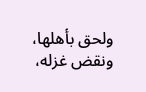ولحق بأهلها، ونقض غزله،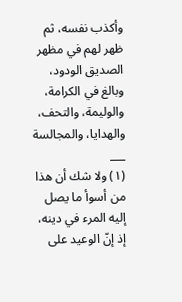وأكذب نفسه، ثم ظهر لهم في مظهر الصديق الودود، وبالغ في الكرامة، والوليمة، والتحف، والهدايا، والمجالسة
___
(١) ولا شك أن هذا من أسوأ ما يصل إليه المرء في دينه، إذ إنّ الوعيد على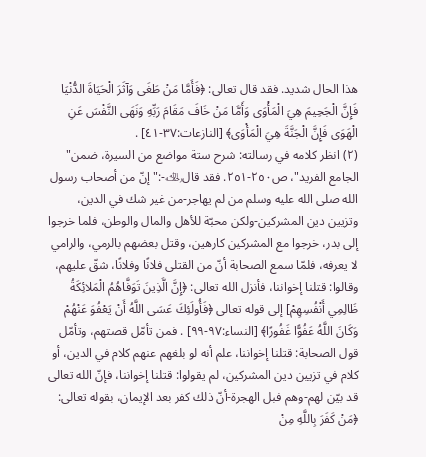هذا الحال شديد. فقد قال تعالى: ﴿فَأَمَّا مَنْ طَغَى وَآثَرَ الْحَيَاةَ الدُّنْيَا فَإِنَّ الْجَحِيمَ هِيَ الْمَأْوَى وَأَمَّا مَنْ خَافَ مَقَامَ رَبِّهِ وَنَهَى النَّفْسَ عَنِ الْهَوَى فَإِنَّ الْجَنَّةَ هِيَ الْمَأْوَى﴾ [النازعات:٣٧-٤١] .
(٢) انظر كلامه في رسالته: شرح ستة مواضع من السيرة، ضمن" الجامع الفريد"، ص٢٥٠-٢٥١. فقد قال﵀-:" إنّ من أصحاب رسول الله صلى الله عليه وسلم من لم يهاجر-من غير شك في الدين، وتزيين دين المشركين-ولكن محبّة للأهل والمال والوطن، فلما خرجوا إلى بدر، خرجوا مع المشركين كارهين، وقتل بعضهم بالرمي، والرامي لا يعرفه، فلمّا سمع الصحابة أنّ من القتلى فلانًا وفلانًا، شقّ عليهم، وقالوا: قتلنا إخواننا، فأنزل الله تعالى: ﴿إِنَّ الَّذِينَ تَوَفَّاهُمُ الْمَلائِكَةُ ظَالِمِي أَنْفُسِهِمْ] إلى قوله تعالى ﴿فَأُولَئِكَ عَسَى اللَّهُ أَنْ يَعْفُوَ عَنْهُمْ وَكَانَ اللَّهُ عَفُوًّا غَفُورًا﴾ [النساء:٩٧-٩٩] . فمن تأمّل قصتهم، وتأمّل قول الصحابة: قتلنا إخواننا، علم أنه لو بلغهم عنهم كلام في الدين، أو كلام في تزيين دين المشركين، لم يقولوا: قتلنا إخواننا، فإنّ الله تعالى قد بيّن لهم-وهم فبل الهجرة-أنّ ذلك كفر بعد الإيمان، بقوله تعالى: ﴿مَنْ كَفَرَ بِاللَّهِ مِنْ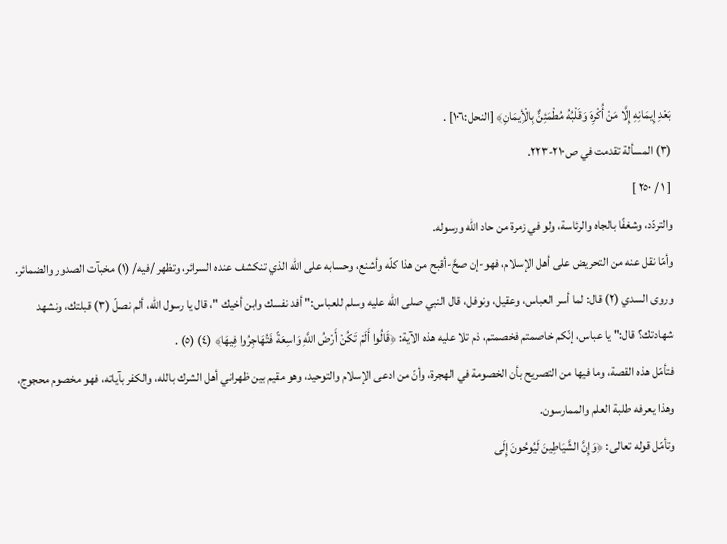بَعْدِ إِيمَانِهِ إِلَّا مَنْ أُكْرِهَ وَقَلْبُهُ مُطْمَئِنٌّ بِالْأِيمَانِ﴾ [النحل:١٠٦] .
(٣) المسألة تقدمت في ص٢١٠-٢٢٣.
[ ١ / ٢٥٠ ]
والتردّد، وشغفًا بالجاه والرئاسة، ولو في زمرة من حاد الله ورسوله.
وأمّا نقل عنه من التحريض على أهل الإسلام، فهو-إن صحَّ-أقبح من هذا كلّه وأشنع، وحسابه على الله الذي تنكشف عنده السرائر، وتظهر /فيه/ (١) مخبآت الصدور والضمائر.
وروى السدي (٢) قال: لما أسر العباس، وعقيل، ونوفل، قال النبي صلى الله عليه وسلم للعباس:" أفد نفسك وابن أخيك "، قال يا رسول الله، ألم نصلّ (٣) قبلتك، ونشهد شهادتك؟ قال:" يا عباس، إنّكم خاصمتم فخصمتم، ذم تلا عليه هذه الآية: ﴿قَالُوا أَلَمْ تَكُنْ أَرْضُ اللَّهِ وَاسِعَةً فَتُهَاجِرُوا فِيهَا﴾ (٤) (٥) .
فتأمّل هذه القصة، وما فيها من التصريح بأن الخصومة في الهجرة، وأنّ من ادعى الإسلام والتوحيد، وهو مقيم بين ظهراني أهل الشرك بالله، والكفر بآياته، فهو مخصوم محجوج، وهذا يعرفه طلبة العلم والممارسون.
وتأمّل قوله تعالى: ﴿وَإِنَّ الشَّيَاطِينَ لَيُوحُونَ إِلَى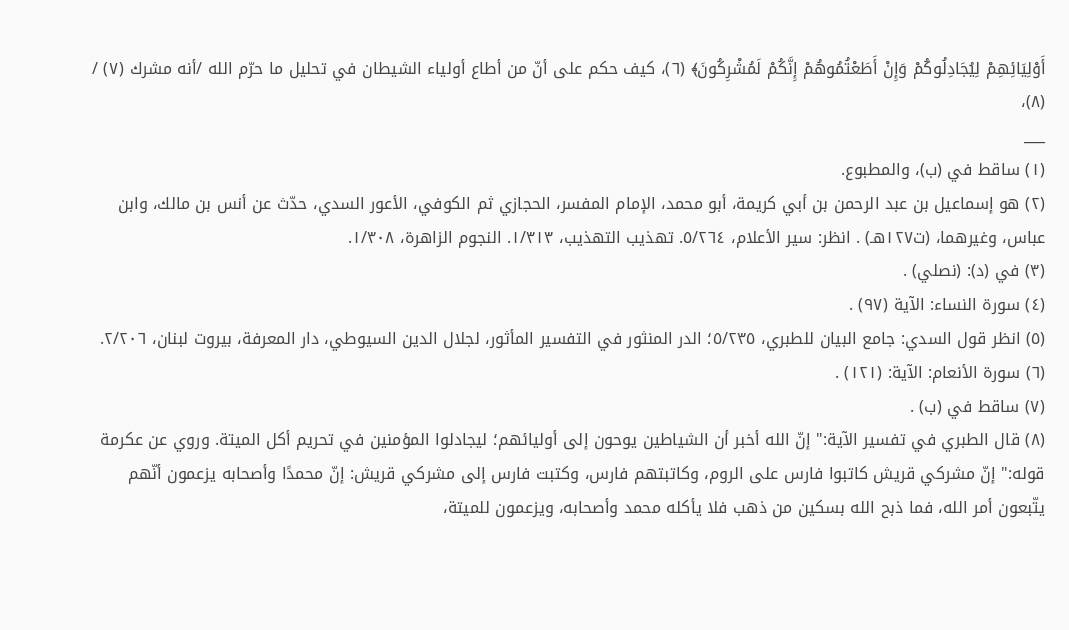أَوْلِيَائِهِمْ لِيُجَادِلُوكُمْ وَإِنْ أَطَعْتُمُوهُمْ إِنَّكُمْ لَمُشْرِكُونَ﴾ (٦)، كيف حكم على أنّ من أطاع أولياء الشيطان في تحليل ما حرّم الله /أنه مشرك (٧) / (٨)،
___
(١) ساقط في (ب)، والمطبوع.
(٢) هو إسماعيل بن عبد الرحمن بن أبي كريمة، أبو محمد، الإمام المفسر، الحجازي ثم الكوفي، الأعور السدي، حدّث عن أنس بن مالك، وابن عباس، وغيرهما، (ت١٢٧هـ) . انظر: سير الأعلام، ٥/٢٦٤. تهذيب التهذيب، ١/٣١٣. النجوم الزاهرة، ١/٣٠٨.
(٣) في (د): (نصلي) .
(٤) سورة النساء: الآية (٩٧) .
(٥) انظر قول السدي: جامع البيان للطبري، ٥/٢٣٥؛ الدر المنثور في التفسير المأثور، لجلال الدين السيوطي، دار المعرفة، بيروت لبنان، ٢/٢٠٦.
(٦) سورة الأنعام: الآية: (١٢١) .
(٧) ساقط في (ب) .
(٨) قال الطبري في تفسير الآية:" إنّ الله أخبر أن الشياطين يوحون إلى أوليائهم؛ ليجادلوا المؤمنين في تحريم أكل الميتة. وروي عن عكرمة قوله:" إنّ مشركي قريش كاتبوا فارس على الروم، وكاتبتهم فارس، وكتبت فارس إلى مشركي قريش: إنّ محمدًا وأصحابه يزعمون أنّهم يتّبعون أمر الله، فما ذبح الله بسكين من ذهب فلا يأكله محمد وأصحابه، ويزعمون للميتة،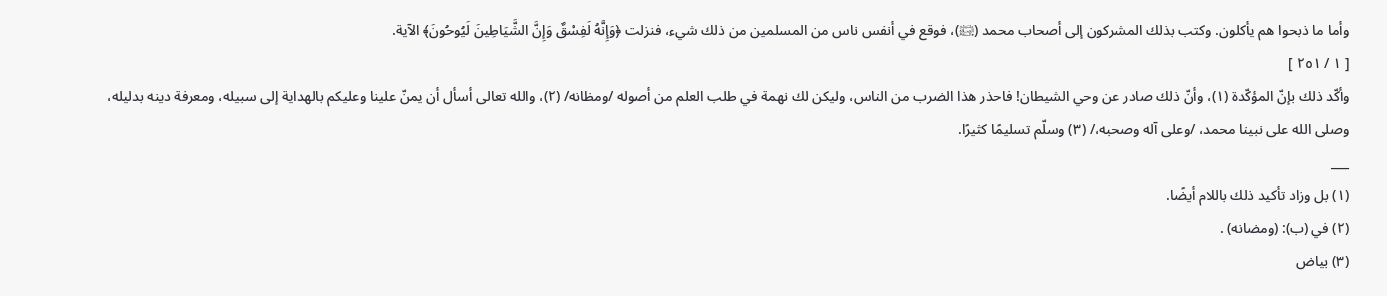وأما ما ذبحوا هم يأكلون. وكتب بذلك المشركون إلى أصحاب محمد (﵊)، فوقع في أنفس ناس من المسلمين من ذلك شيء، فنزلت ﴿وَإِنَّهُ لَفِسْقٌ وَإِنَّ الشَّيَاطِينَ لَيُوحُونَ﴾ الآية.
[ ١ / ٢٥١ ]
وأكّد ذلك بإنّ المؤكّدة (١)، وأنّ ذلك صادر عن وحي الشيطان! فاحذر هذا الضرب من الناس، وليكن لك نهمة في طلب العلم من أصوله /ومظانه/ (٢)، والله تعالى أسأل أن يمنّ علينا وعليكم بالهداية إلى سبيله، ومعرفة دينه بدليله، وصلى الله على نبينا محمد، /وعلى آله وصحبه،/ (٣) وسلّم تسليمًا كثيرًا.
___
(١) بل وزاد تأكيد ذلك باللام أيضًا.
(٢) في (ب): (ومضانه) .
(٣) بياض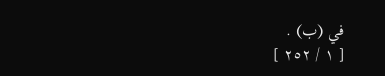في (ب) .
[ ١ / ٢٥٢ ]